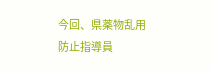今回、県薬物乱用防止指導員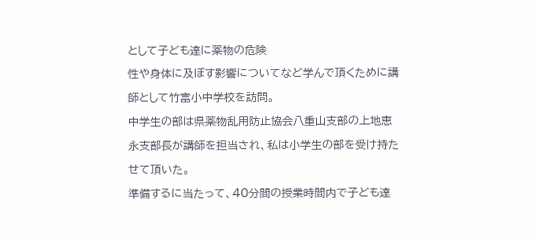として子ども達に薬物の危険
性や身体に及ぼす影響についてなど学んで頂くために講師として竹富小中学校を訪問。
中学生の部は県薬物乱用防止協会八重山支部の上地恵永支部長が講師を担当され、私は小学生の部を受け持たせて頂いた。
準備するに当たって、40分間の授業時間内で子ども達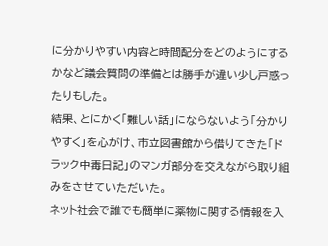に分かりやすい内容と時間配分をどのようにするかなど議会質問の準備とは勝手が違い少し戸惑ったりもした。
結果、とにかく「難しい話」にならないよう「分かりやすく」を心がけ、市立図書館から借りてきた「ドラック中毒日記」のマンガ部分を交えながら取り組みをさせていただいた。
ネット社会で誰でも簡単に薬物に関する情報を入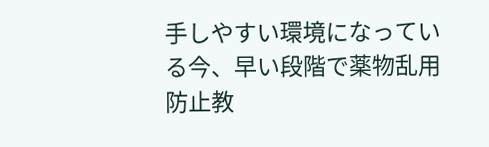手しやすい環境になっている今、早い段階で薬物乱用防止教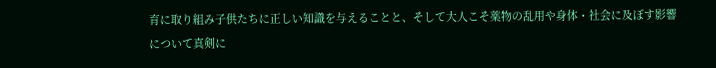育に取り組み子供たちに正しい知識を与えることと、そして大人こそ薬物の乱用や身体・社会に及ぼす影響について真剣に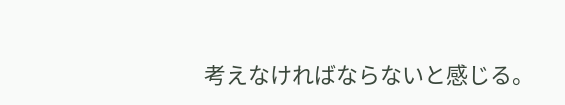考えなければならないと感じる。